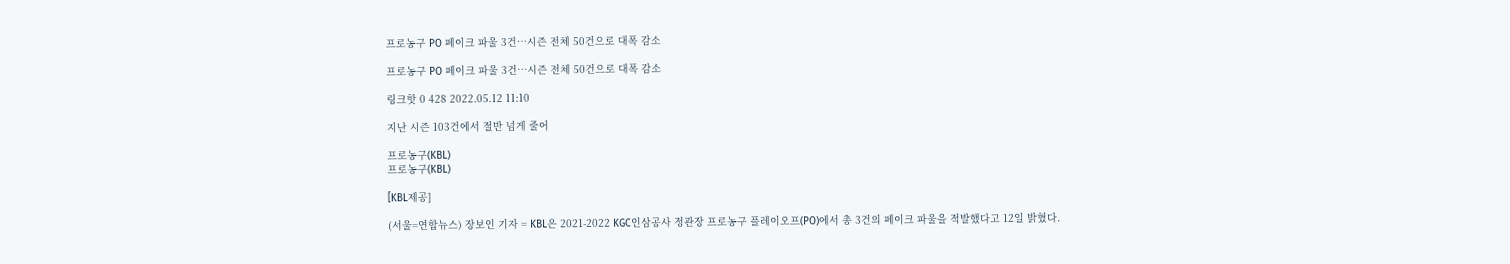프로농구 PO 페이크 파울 3건…시즌 전체 50건으로 대폭 감소

프로농구 PO 페이크 파울 3건…시즌 전체 50건으로 대폭 감소

링크핫 0 428 2022.05.12 11:10

지난 시즌 103건에서 절반 넘게 줄어

프로농구(KBL)
프로농구(KBL)

[KBL제공]

(서울=연합뉴스) 장보인 기자 = KBL은 2021-2022 KGC인삼공사 정관장 프로농구 플레이오프(PO)에서 총 3건의 페이크 파울을 적발했다고 12일 밝혔다.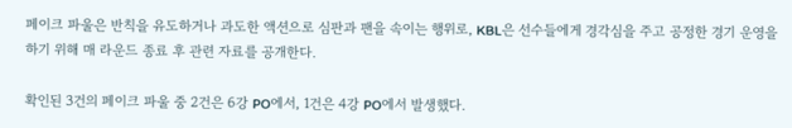페이크 파울은 반칙을 유도하거나 과도한 액션으로 심판과 팬을 속이는 행위로, KBL은 선수들에게 경각심을 주고 공정한 경기 운영을 하기 위해 매 라운드 종료 후 관련 자료를 공개한다.

확인된 3건의 페이크 파울 중 2건은 6강 PO에서, 1건은 4강 PO에서 발생했다.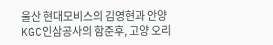울산 현대모비스의 김영현과 안양 KGC인삼공사의 함준후, 고양 오리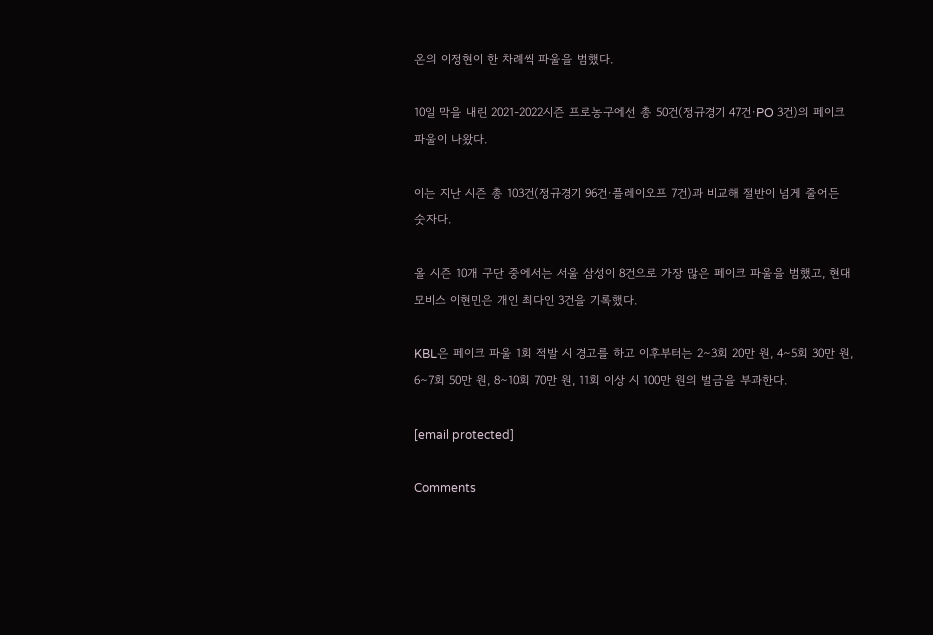온의 이정현이 한 차례씩 파울을 범했다.

10일 막을 내린 2021-2022시즌 프로농구에선 총 50건(정규경기 47건·PO 3건)의 페이크 파울이 나왔다.

이는 지난 시즌 총 103건(정규경기 96건·플레이오프 7건)과 비교해 절반이 넘게 줄어든 숫자다.

올 시즌 10개 구단 중에서는 서울 삼성이 8건으로 가장 많은 페이크 파울을 범했고, 현대모비스 이현민은 개인 최다인 3건을 기록했다.

KBL은 페이크 파울 1회 적발 시 경고를 하고 이후부터는 2∼3회 20만 원, 4∼5회 30만 원, 6∼7회 50만 원, 8∼10회 70만 원, 11회 이상 시 100만 원의 벌금을 부과한다.

[email protected]

Comments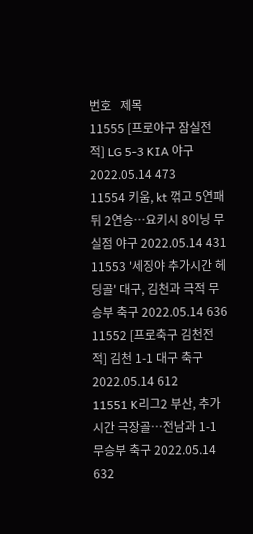번호   제목
11555 [프로야구 잠실전적] LG 5-3 KIA 야구 2022.05.14 473
11554 키움, kt 꺾고 5연패 뒤 2연승…요키시 8이닝 무실점 야구 2022.05.14 431
11553 '세징야 추가시간 헤딩골' 대구, 김천과 극적 무승부 축구 2022.05.14 636
11552 [프로축구 김천전적] 김천 1-1 대구 축구 2022.05.14 612
11551 K리그2 부산, 추가시간 극장골…전남과 1-1 무승부 축구 2022.05.14 632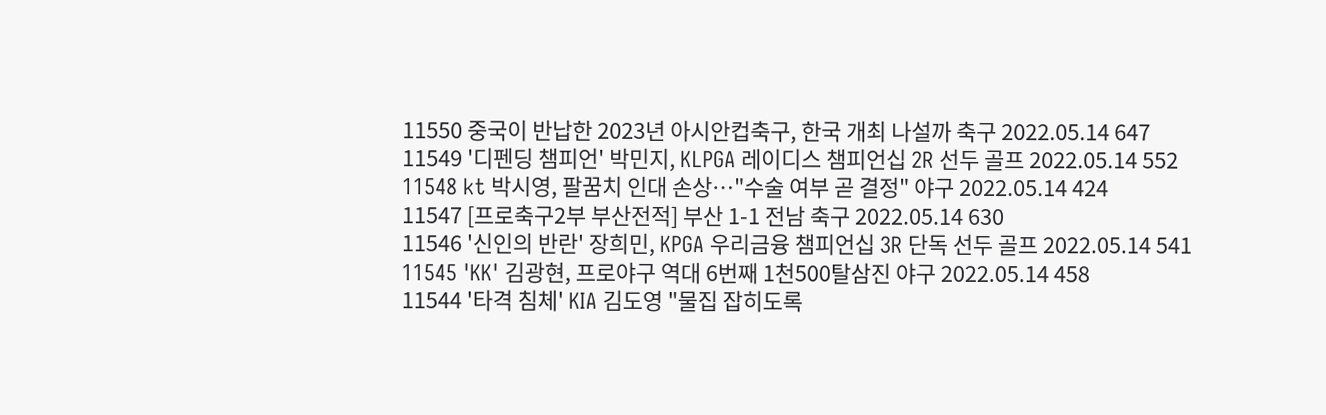11550 중국이 반납한 2023년 아시안컵축구, 한국 개최 나설까 축구 2022.05.14 647
11549 '디펜딩 챔피언' 박민지, KLPGA 레이디스 챔피언십 2R 선두 골프 2022.05.14 552
11548 kt 박시영, 팔꿈치 인대 손상…"수술 여부 곧 결정" 야구 2022.05.14 424
11547 [프로축구2부 부산전적] 부산 1-1 전남 축구 2022.05.14 630
11546 '신인의 반란' 장희민, KPGA 우리금융 챔피언십 3R 단독 선두 골프 2022.05.14 541
11545 'KK' 김광현, 프로야구 역대 6번째 1천500탈삼진 야구 2022.05.14 458
11544 '타격 침체' KIA 김도영 "물집 잡히도록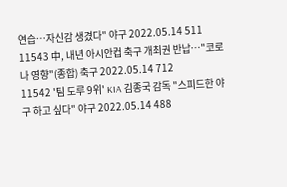연습…자신감 생겼다" 야구 2022.05.14 511
11543 中, 내년 아시안컵 축구 개최권 반납…"코로나 영향"(종합) 축구 2022.05.14 712
11542 '팀 도루 9위' KIA 김종국 감독 "스피드한 야구 하고 싶다" 야구 2022.05.14 488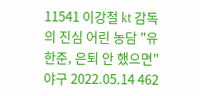11541 이강철 kt 감독의 진심 어린 농담 "유한준, 은퇴 안 했으면" 야구 2022.05.14 462